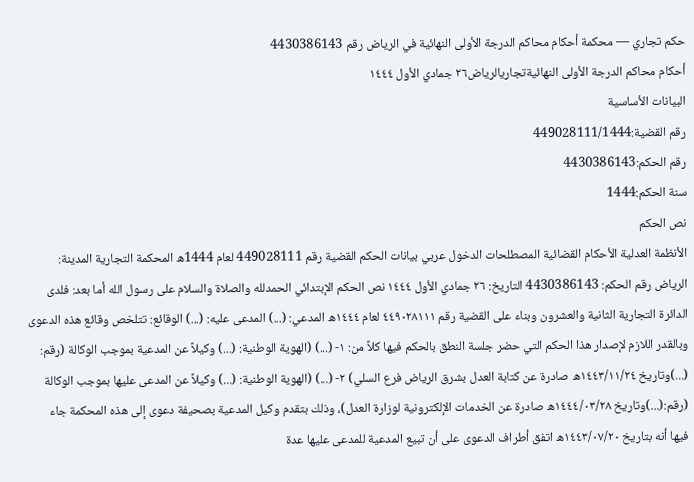حكم تجاري — محكمة أحكام محاكم الدرجة الأولى النهائية في الرياض رقم 4430386143
أحكام محاكم الدرجة الأولى النهائيةتجاريالرياض٢٦ جمادي الأول ١٤٤٤
البيانات الأساسية
رقم القضية:449028111/1444
رقم الحكم:4430386143
سنة الحكم:1444
نص الحكم
الأنظمة العدلية الأحكام القضائية المصطلحات الدخول عربي بيانات الحكم القضية رقم 449028111 لعام 1444ه المحكمة التجارية المدينة: الرياض رقم الحكم: 4430386143 التاريخ: ٢٦ جمادي الأول ١٤٤٤ نص الحكم الإبتدائي الحمدلله والصلاة والسلام على رسول الله أما بعد: فلدى الدائرة التجارية الثانية والعشرون وبناء على القضية رقم ٤٤٩٠٢٨١١١ لعام ١٤٤٤ه المدعي: (...) المدعى عليه: (...) الوقائع: تتلخص وقائع هذه الدعوى وبالقدر اللازم لإصدار هذا الحكم التي حضر جلسة النطق بالحكم فيها كلاً من: ١- (...) (الهوية الوطنية: (...) وكيلاً عن المدعية بموجب الوكالة (رقم: (...)وتاريخ ١٤٤٣/١١/٢٤ه صادرة عن كتابة العدل بشرق الرياض فرع السلي) ٢- (...) (الهوية الوطنية: (...) وكيلاً عن المدعى عليها بموجب الوكالة (رقم:(...)وتاريخ ١٤٤٤/٠٣/٢٨ه صادرة عن الخدمات الإلكترونية لوزارة العدل)، وذلك بتقدم وكيل المدعية بصحيفة دعوى إلى هذه المحكمة جاء فيها أنه بتاريخ ١٤٤٣/٠٧/٢٠ه اتفق أطراف الدعوى على أن تبيع المدعية للمدعى عليها عدة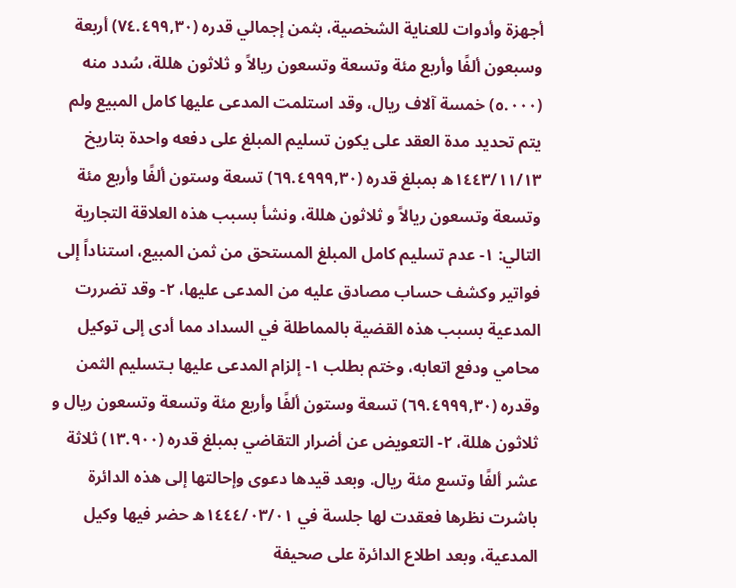أجهزة وأدوات للعناية الشخصية، بثمن إجمالي قدره (٧٤.٤٩٩,٣٠) أربعة وسبعون ألفًا وأربع مئة وتسعة وتسعون ريالاً و ثلاثون هللة، سُدد منه (٥.٠٠٠) خمسة آلاف ريال، وقد استلمت المدعى عليها كامل المبيع ولم يتم تحديد مدة العقد على يكون تسليم المبلغ على دفعه واحدة بتاريخ ١٤٤٣/١١/١٣ه بمبلغ قدره (٦٩.٤٩٩٩,٣٠) تسعة وستون ألفًا وأربع مئة وتسعة وتسعون ريالاً و ثلاثون هللة، ونشأ بسبب هذه العلاقة التجارية التالي: ١- عدم تسليم كامل المبلغ المستحق من ثمن المبيع، استناداً إلى فواتير وكشف حساب مصادق عليه من المدعى عليها، ٢- وقد تضررت المدعية بسبب هذه القضية بالمماطلة في السداد مما أدى إلى توكيل محامي ودفع اتعابه، وختم بطلب ١- إلزام المدعى عليها بـتسليم الثمن وقدره (٦٩.٤٩٩٩,٣٠) تسعة وستون ألفًا وأربع مئة وتسعة وتسعون ريال و ثلاثون هللة، ٢- التعويض عن أضرار التقاضي بمبلغ قدره (١٣.٩٠٠) ثلاثة عشر ألفًا وتسع مئة ريال. وبعد قيدها دعوى وإحالتها إلى هذه الدائرة باشرت نظرها فعقدت لها جلسة في ١٤٤٤/٠٣/٠١ه حضر فيها وكيل المدعية، وبعد اطلاع الدائرة على صحيفة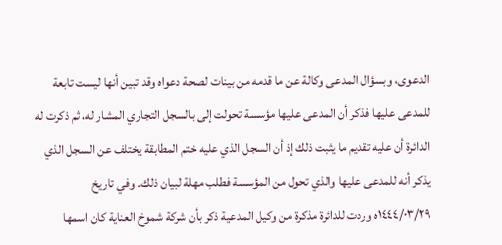الدعوى، وبسؤال المدعى وكالة عن ما قدمه من بينات لصحة دعواه وقد تبين أنها ليست تابعة للمدعى عليها فذكر أن المدعى عليها مؤسسة تحولت إلى بالسجل التجاري المشار له، ثم ذكرت له الدائرة أن عليه تقديم ما يثبت ذلك إذ أن السجل الذي عليه ختم المطابقة يختلف عن السجل الذي يذكر أنه للمدعى عليها والذي تحول من المؤسسة فطلب مهلة لبيان ذلك. وفي تاريخ ١٤٤٤/٠٣/٢٩ه وردت للدائرة مذكرة من وكيل المدعية ذكر بأن شركة شموخ العناية كان اسمها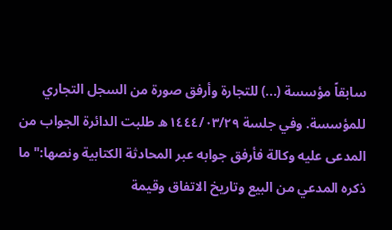سابقاً مؤسسة (...) للتجارة وأرفق صورة من السجل التجاري للمؤسسة. وفي جلسة ١٤٤٤/٠٣/٢٩ه طلبت الدائرة الجواب من المدعى عليه وكالة فأرفق جوابه عبر المحادثة الكتابية ونصها:" ما ذكره المدعي من البيع وتاريخ الاتفاق وقيمة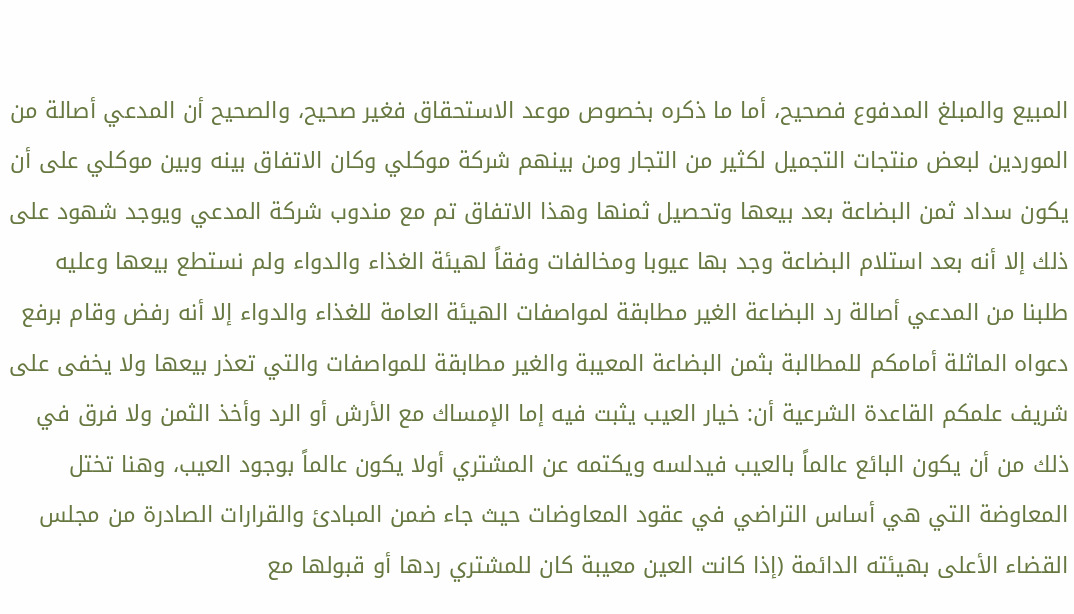المبيع والمبلغ المدفوع فصحيح، أما ما ذكره بخصوص موعد الاستحقاق فغير صحيح، والصحيح أن المدعي أصالة من الموردين لبعض منتجات التجميل لكثير من التجار ومن بينهم شركة موكلي وكان الاتفاق بينه وبين موكلي على أن يكون سداد ثمن البضاعة بعد بيعها وتحصيل ثمنها وهذا الاتفاق تم مع مندوب شركة المدعي ويوجد شهود على ذلك إلا أنه بعد استلام البضاعة وجد بها عيوبا ومخالفات وفقاً لهيئة الغذاء والدواء ولم نستطع بيعها وعليه طلبنا من المدعي أصالة رد البضاعة الغير مطابقة لمواصفات الهيئة العامة للغذاء والدواء إلا أنه رفض وقام برفع دعواه الماثلة أمامكم للمطالبة بثمن البضاعة المعيبة والغير مطابقة للمواصفات والتي تعذر بيعها ولا يخفى على شريف علمكم القاعدة الشرعية أن: خيار العيب يثبت فيه إما الإمساك مع الأرش أو الرد وأخذ الثمن ولا فرق في ذلك من أن يكون البائع عالماً بالعيب فيدلسه ويكتمه عن المشتري أولا يكون عالماً بوجود العيب، وهنا تختل المعاوضة التي هي أساس التراضي في عقود المعاوضات حيث جاء ضمن المبادئ والقرارات الصادرة من مجلس القضاء الأعلى بهيئته الدائمة (إذا كانت العين معيبة كان للمشتري ردها أو قبولها مع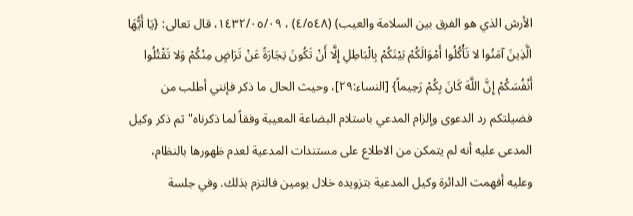الأرش الذي هو الفرق بين السلامة والعيب) (٤/٥٤٨) ، ١٤٣٢/٠٥/٠٩، قال تعالى: {يَا أَيُّهَا الَّذِينَ آمَنُوا لا تَأْكُلُوا أَمْوَالَكُمْ بَيْنَكُمْ بِالْبَاطِلِ إِلَّا أَنْ تَكُونَ تِجَارَةً عَنْ تَرَاضٍ مِنْكُمْ وَلا تَقْتُلُوا أَنْفُسَكُمْ إِنَّ اللَّهَ كَانَ بِكُمْ رَحِيماً} [النساء:٢٩]، وحيث الحال ما ذكر فإنني أطلب من فضيلتكم رد الدعوى وإلزام المدعي باستلام البضاعة المعيبة وفقاً لما ذكرناه" ثم ذكر وكيل المدعى عليه أنه لم يتمكن من الاطلاع على مستندات المدعية لعدم ظهورها بالنظام، وعليه أفهمت الدائرة وكيل المدعية بتزويده خلال يومين فالتزم بذلك. وفي جلسة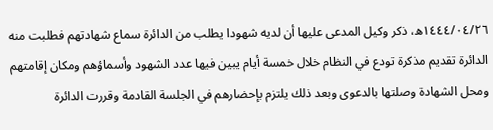١٤٤٤/٠٤/٢٦ه، ذكر وكيل المدعى عليها أن لديه شهودا يطلب من الدائرة سماع شهادتهم فطلبت منه الدائرة تقديم مذكرة تودع في النظام خلال خمسة أيام يبين فيها عدد الشهود وأسماؤهم ومكان إقامتهم ومحل الشهادة وصلتها بالدعوى وبعد ذلك يلتزم بإحضارهم في الجلسة القادمة وقررت الدائرة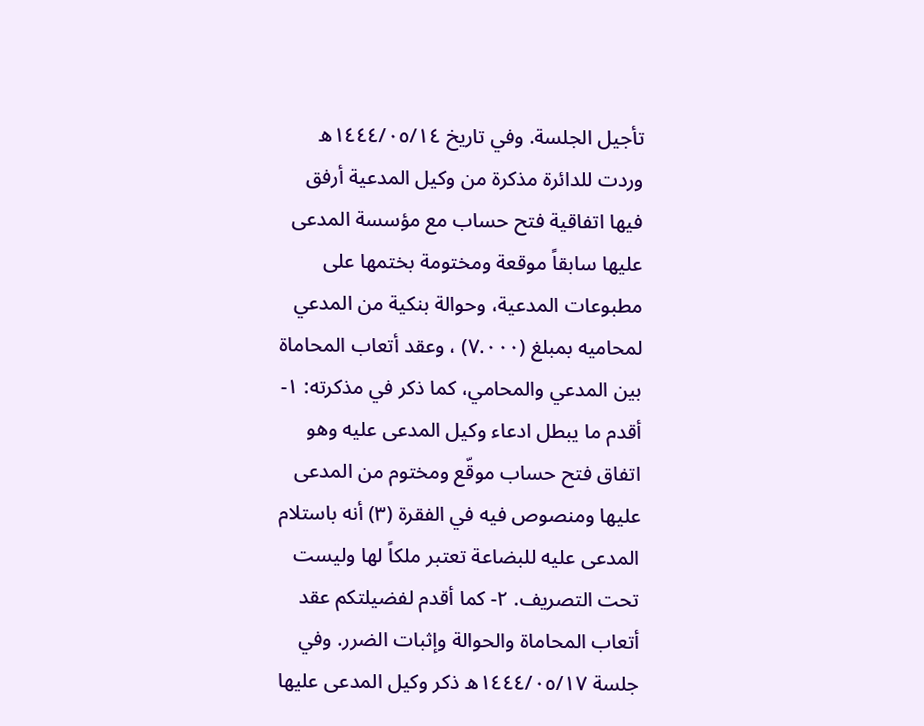تأجيل الجلسة. وفي تاريخ ١٤٤٤/٠٥/١٤ه وردت للدائرة مذكرة من وكيل المدعية أرفق فيها اتفاقية فتح حساب مع مؤسسة المدعى عليها سابقاً موقعة ومختومة بختمها على مطبوعات المدعية، وحوالة بنكية من المدعي لمحاميه بمبلغ (٧.٠٠٠) ، وعقد أتعاب المحاماة بين المدعي والمحامي، كما ذكر في مذكرته: ١- أقدم ما يبطل ادعاء وكيل المدعى عليه وهو اتفاق فتح حساب موقّع ومختوم من المدعى عليها ومنصوص فيه في الفقرة (٣) أنه باستلام المدعى عليه للبضاعة تعتبر ملكاً لها وليست تحت التصريف. ٢- كما أقدم لفضيلتكم عقد أتعاب المحاماة والحوالة وإثبات الضرر. وفي جلسة ١٤٤٤/٠٥/١٧ه ذكر وكيل المدعى عليها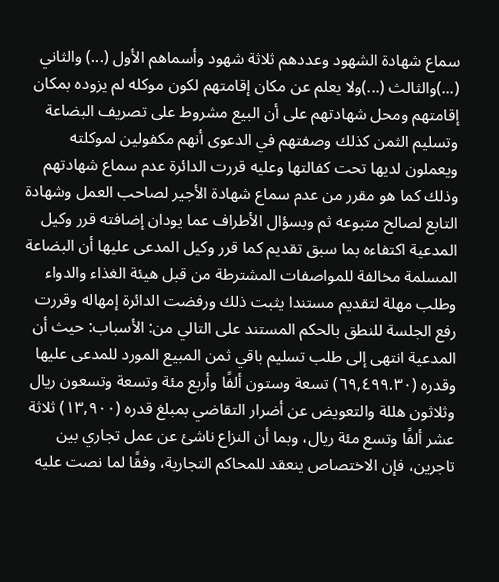سماع شهادة الشهود وعددهم ثلاثة شهود وأسماهم الأول (...) والثاني (...)والثالث (...)ولا يعلم عن مكان إقامتهم لكون موكله لم يزوده بمكان إقامتهم ومحل شهادتهم على أن البيع مشروط على تصريف البضاعة وتسليم الثمن كذلك وصفتهم في الدعوى أنهم مكفولين لموكلته ويعملون لديها تحت كفالتها وعليه قررت الدائرة عدم سماع شهادتهم وذلك كما هو مقرر من عدم سماع شهادة الأجير لصاحب العمل وشهادة التابع لصالح متبوعه ثم وبسؤال الأطراف عما يودان إضافته قرر وكيل المدعية اكتفاءه بما سبق تقديم كما قرر وكيل المدعى عليها أن البضاعة المسلمة مخالفة للمواصفات المشترطة من قبل هيئة الغذاء والدواء وطلب مهلة لتقديم مستندا يثبت ذلك ورفضت الدائرة إمهاله وقررت رفع الجلسة للنطق بالحكم المستند على التالي من: الأسباب: حيث أن المدعية انتهى إلى طلب تسليم باقي ثمن المبيع المورد للمدعى عليها وقدره (٦٩,٤٩٩.٣٠) تسعة وستون ألفًا وأربع مئة وتسعة وتسعون ريال وثلاثون هللة والتعويض عن أضرار التقاضي بمبلغ قدره (١٣,٩٠٠) ثلاثة عشر ألفًا وتسع مئة ريال، وبما أن النزاع ناشئ عن عمل تجاري بين تاجرين، فإن الاختصاص ينعقد للمحاكم التجارية، وفقًا لما نصت عليه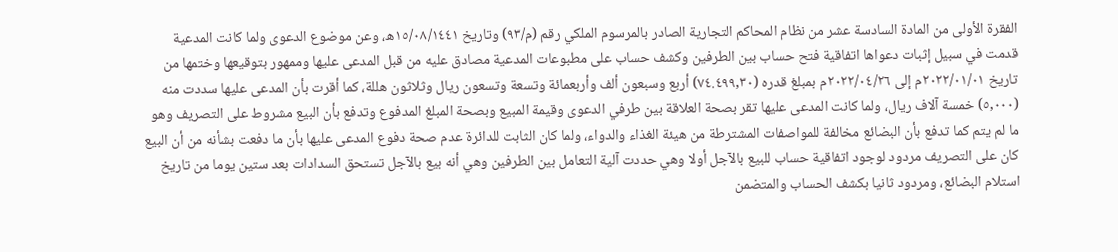الفقرة الأولى من المادة السادسة عشر من نظام المحاكم التجارية الصادر بالمرسوم الملكي رقم (م/٩٣) وتاريخ ١٥/٠٨/١٤٤١ه، وعن موضوع الدعوى ولما كانت المدعية قدمت في سبيل إثبات دعواها اتفاقية فتح حساب بين الطرفين وكشف حساب على مطبوعات المدعية مصادق عليه من قبل المدعى عليها وممهور بتوقيعها وختمها من تاريخ ٢٠٢٢/٠١/٠١م إلى ٢٠٢٢/٠٤/٢٦م بمبلغ قدره (٧٤.٤٩٩,٣٠) أربع وسبعون ألف وأربعمائة وتسعة وتسعون ريال وثلاثون هللة، كما أقرت بأن المدعى عليها سددت منه (٥,٠٠٠) خمسة آلاف ريال، ولما كانت المدعى عليها تقر بصحة العلاقة بين طرفي الدعوى وقيمة المبيع وبصحة المبلغ المدفوع وتدفع بأن البيع مشروط على التصريف وهو ما لم يتم كما تدفع بأن البضائع مخالفة للمواصفات المشترطة من هيئة الغذاء والدواء، ولما كان الثابت للدائرة عدم صحة دفوع المدعى عليها بأن ما دفعت بشأنه من أن البيع كان على التصريف مردود لوجود اتفاقية حساب للبيع بالآجل أولا وهي حددت آلية التعامل بين الطرفين وهي أنه بيع بالآجل تستحق السدادات بعد ستين يوما من تاريخ استلام البضائع، ومردود ثانيا بكشف الحساب والمتضمن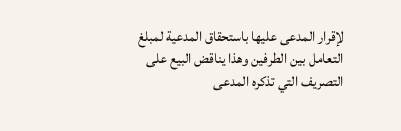لإقرار المدعى عليها باستحقاق المدعية لمبلغ التعامل بين الطرفين وهذا يناقض البيع على التصريف التي تذكره المدعى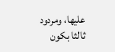عليها، ومردود ثالثا بكون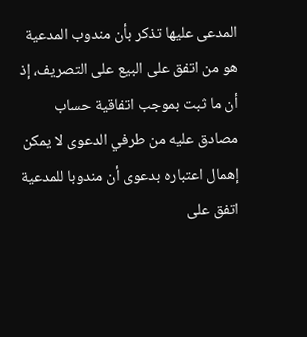المدعى عليها تذكر بأن مندوب المدعية هو من اتفق على البيع على التصريف، إذ أن ما ثبت بموجب اتفاقية حساب مصادق عليه من طرفي الدعوى لا يمكن إهمال اعتباره بدعوى أن مندوبا للمدعية اتفق على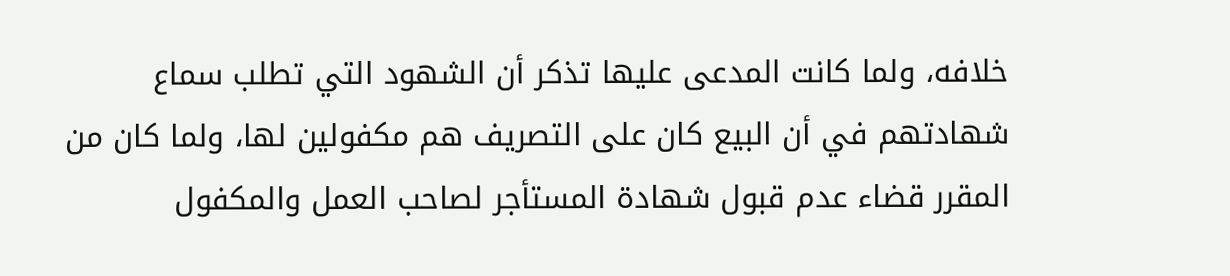خلافه، ولما كانت المدعى عليها تذكر أن الشهود التي تطلب سماع شهادتهم في أن البيع كان على التصريف هم مكفولين لها، ولما كان من المقرر قضاء عدم قبول شهادة المستأجر لصاحب العمل والمكفول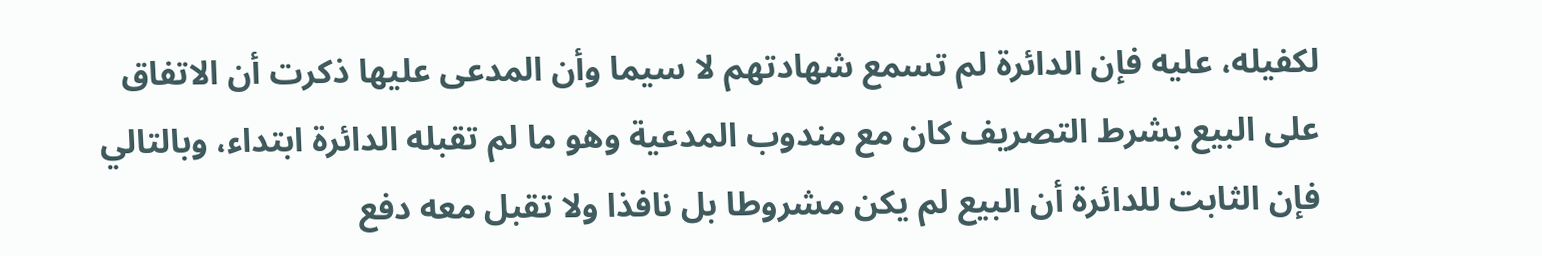لكفيله، عليه فإن الدائرة لم تسمع شهادتهم لا سيما وأن المدعى عليها ذكرت أن الاتفاق على البيع بشرط التصريف كان مع مندوب المدعية وهو ما لم تقبله الدائرة ابتداء، وبالتالي فإن الثابت للدائرة أن البيع لم يكن مشروطا بل نافذا ولا تقبل معه دفع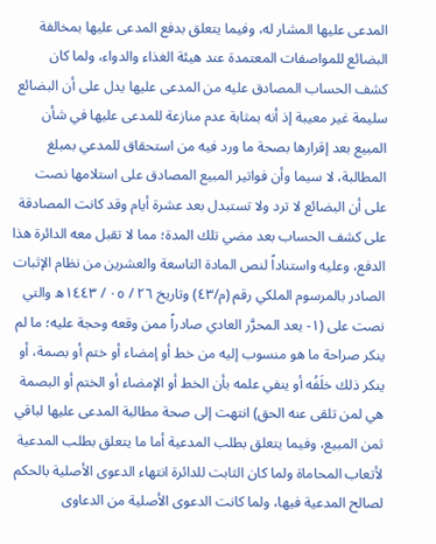المدعى عليها المشار له، وفيما يتعلق بدفع المدعى عليها بمخالفة البضائع للمواصفات المعتمدة عند هيئة الغذاء والدواء، ولما كان كشف الحساب المصادق عليه من المدعى عليها يدل على أن البضائع سليمة غير معيبة إذ أنه بمثابة عدم منازعة للمدعى عليها في شأن المبيع بعد إقرارها بصحة ما ورد فيه من استحقاق للمدعي بمبلغ المطالبة، لا سيما وأن فواتير المبيع المصادق على استلامها نصت على أن البضائع لا ترد ولا تستبدل بعد عشرة أيام وقد كانت المصادقة على كشف الحساب بعد مضي تلك المدة؛ مما لا تقبل معه الدائرة هذا الدفع، وعليه واستناداً لنص المادة التاسعة والعشرين من نظام الإثبات الصادر بالمرسوم الملكي رقم (م/٤٣) وتاريخ ٢٦ / ٠٥ / ١٤٤٣ه والتي نصت على (١- يعد المحرَّر العادي صادراً ممن وقعه وحجة عليه؛ ما لم ينكر صراحة ما هو منسوب إليه من خط أو إمضاء أو ختم أو بصمة، أو ينكر ذلك خلَفُه أو ينفي علمه بأن الخط أو الإمضاء أو الختم أو البصمة هي لمن تلقى عنه الحق) انتهت إلى صحة مطالبة المدعى عليها لباقي ثمن المبيع، وفيما يتعلق بطلب المدعية أما ما يتعلق بطلب المدعية لأتعاب المحاماة ولما كان الثابت للدائرة انتهاء الدعوى الأصلية بالحكم لصالح المدعية فيها، ولما كانت الدعوى الأصلية من الدعاوى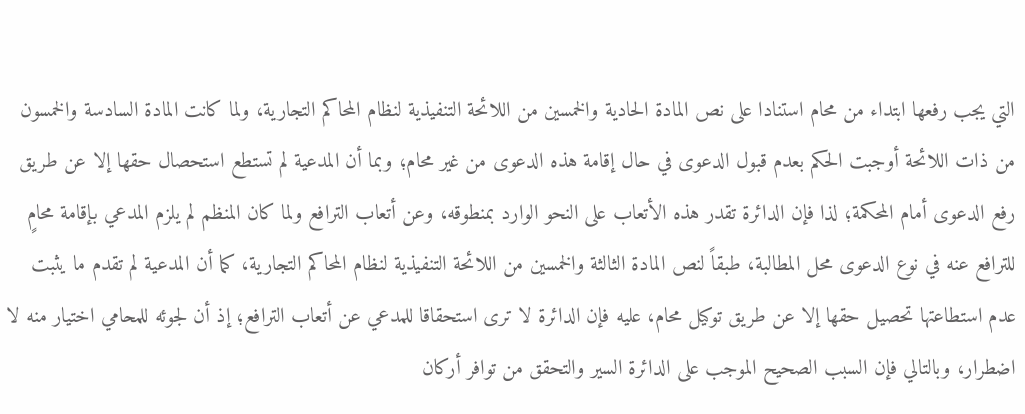التي يجب رفعها ابتداء من محام استنادا على نص المادة الحادية والخمسين من اللائحة التنفيذية لنظام المحاكم التجارية، ولما كانت المادة السادسة والخمسون من ذات اللائحة أوجبت الحكم بعدم قبول الدعوى في حال إقامة هذه الدعوى من غير محام؛ وبما أن المدعية لم تستطع استحصال حقها إلا عن طريق رفع الدعوى أمام المحكمة؛ لذا فإن الدائرة تقدر هذه الأتعاب على النحو الوارد بمنطوقه، وعن أتعاب الترافع ولما كان المنظم لم يلزم المدعي بإقامة محامٍ للترافع عنه في نوع الدعوى محل المطالبة، طبقاً لنص المادة الثالثة والخمسين من اللائحة التنفيذية لنظام المحاكم التجارية، كما أن المدعية لم تقدم ما يثبت عدم استطاعتها تحصيل حقها إلا عن طريق توكيل محام، عليه فإن الدائرة لا ترى استحقاقا للمدعي عن أتعاب الترافع؛ إذ أن لجوئه للمحامي اختيار منه لا اضطرار، وبالتالي فإن السبب الصحيح الموجب على الدائرة السير والتحقق من توافر أركان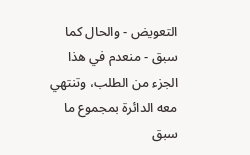التعويض - والحال كما سبق - منعدم في هذا الجزء من الطلب، وتنتهي معه الدائرة بمجموع ما سبق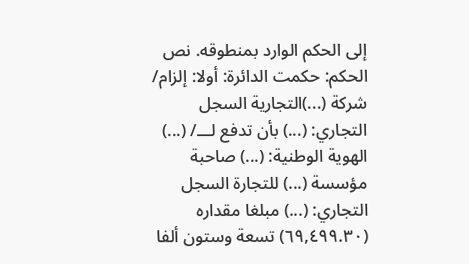إلى الحكم الوارد بمنطوقه. نص الحكم: حكمت الدائرة: أولا: إلزام/ شركة (...)التجارية السجل التجاري: (...) بأن تدفع لـــ/ (...) الهوية الوطنية: (...) صاحبة مؤسسة (...) للتجارة السجل التجاري: (...) مبلغا مقداره (٦٩,٤٩٩.٣٠) تسعة وستون ألفا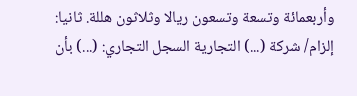وأربعمائة وتسعة وتسعون ريالا وثلاثون هللة. ثانيا: إلزام/ شركة (...) التجارية السجل التجاري: (...) بأن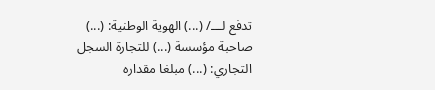تدفع لـــ/ (...) الهوية الوطنية: (...) صاحبة مؤسسة (...) للتجارة السجل التجاري: (...) مبلغا مقداره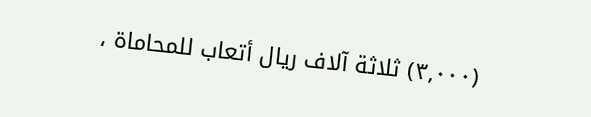(٣,٠٠٠) ثلاثة آلاف ريال أتعاب للمحاماة ،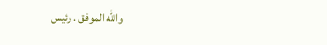والله الموفق . رئيس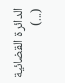الدائرة القضائية (...)